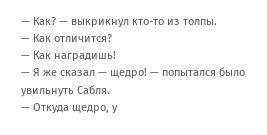— Как? — выкрикнул кто-то из толпы.
— Как отличится?
— Как наградишь!
— Я же сказал — щедро! — попытался было увильнуть Сабля.
— Откуда щедро, у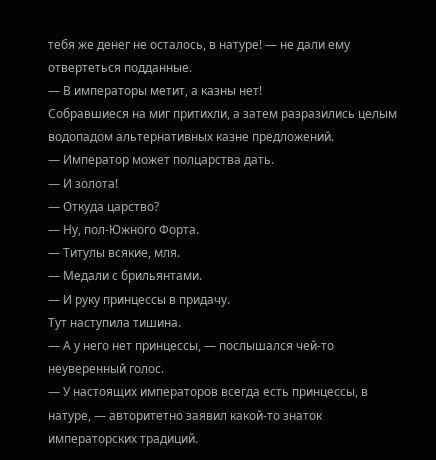тебя же денег не осталось, в натуре! — не дали ему отвертеться подданные.
— В императоры метит, а казны нет!
Собравшиеся на миг притихли, а затем разразились целым водопадом альтернативных казне предложений.
— Император может полцарства дать.
— И золота!
— Откуда царство?
— Ну, пол-Южного Форта.
— Титулы всякие, мля.
— Медали с брильянтами.
— И руку принцессы в придачу.
Тут наступила тишина.
— А у него нет принцессы, — послышался чей-то неуверенный голос.
— У настоящих императоров всегда есть принцессы, в натуре, — авторитетно заявил какой-то знаток императорских традиций.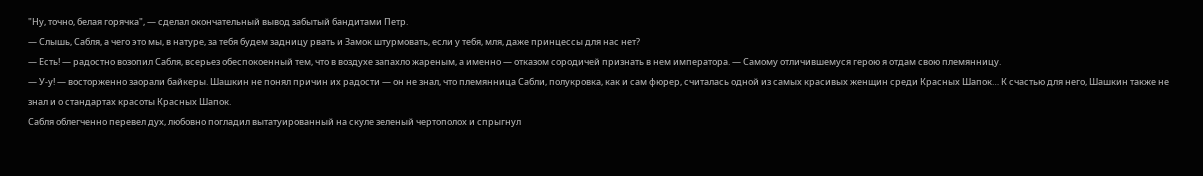"Ну, точно, белая горячка", — сделал окончательный вывод забытый бандитами Петр.
— Слышь, Сабля, а чего это мы, в натуре, за тебя будем задницу рвать и Замок штурмовать, если у тебя, мля, даже принцессы для нас нет?
— Есть! — радостно возопил Сабля, всерьез обеспокоенный тем, что в воздухе запахло жареным, а именно — отказом сородичей признать в нем императора. — Самому отличившемуся герою я отдам свою племянницу.
— У-у! — восторженно заорали байкеры. Шашкин не понял причин их радости — он не знал, что племянница Сабли, полукровка, как и сам фюрер, считалась одной из самых красивых женщин среди Красных Шапок… К счастью для него, Шашкин также не знал и о стандартах красоты Красных Шапок.
Сабля облегченно перевел дух, любовно погладил вытатуированный на скуле зеленый чертополох и спрыгнул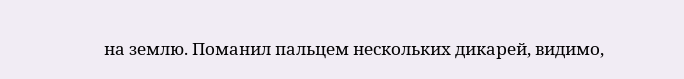на землю. Поманил пальцем нескольких дикарей, видимо,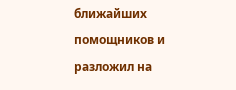ближайших помощников и разложил на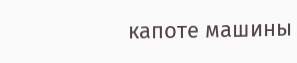капоте машины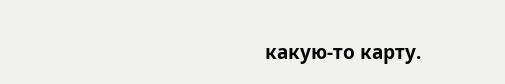какую-то карту.